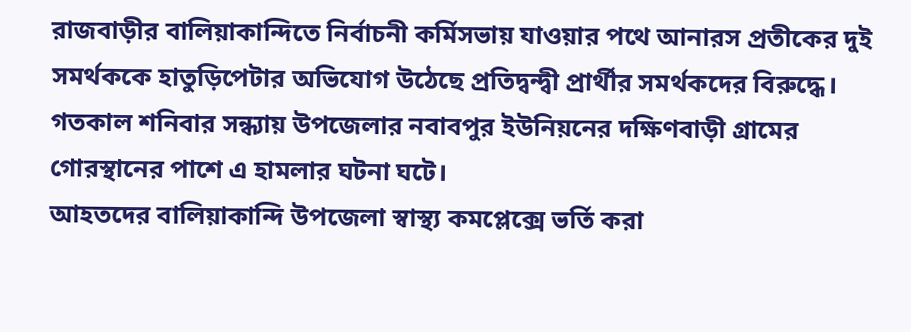রাজবাড়ীর বালিয়াকান্দিতে নির্বাচনী কর্মিসভায় যাওয়ার পথে আনারস প্রতীকের দুই সমর্থককে হাতুড়িপেটার অভিযোগ উঠেছে প্রতিদ্বন্দ্বী প্রার্থীর সমর্থকদের বিরুদ্ধে। গতকাল শনিবার সন্ধ্যায় উপজেলার নবাবপুর ইউনিয়নের দক্ষিণবাড়ী গ্রামের গোরস্থানের পাশে এ হামলার ঘটনা ঘটে।
আহতদের বালিয়াকান্দি উপজেলা স্বাস্থ্য কমপ্লেক্সে ভর্তি করা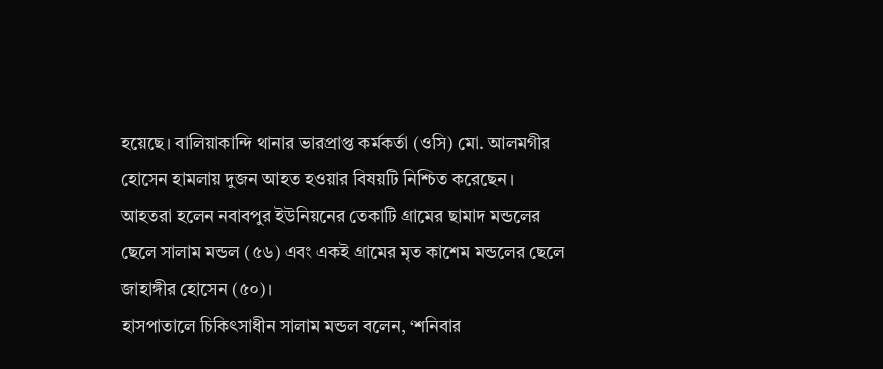হয়েছে। বালিয়াকান্দি থানার ভারপ্রাপ্ত কর্মকর্তা (ওসি) মো. আলমগীর হোসেন হামলায় দুজন আহত হওয়ার বিষয়টি নিশ্চিত করেছেন।
আহতরা হলেন নবাবপুর ইউনিয়নের তেকাটি গ্রামের ছামাদ মন্ডলের ছেলে সালাম মন্ডল (৫৬) এবং একই গ্রামের মৃত কাশেম মন্ডলের ছেলে জাহাঙ্গীর হোসেন (৫০)।
হাসপাতালে চিকিৎসাধীন সালাম মন্ডল বলেন, ‘শনিবার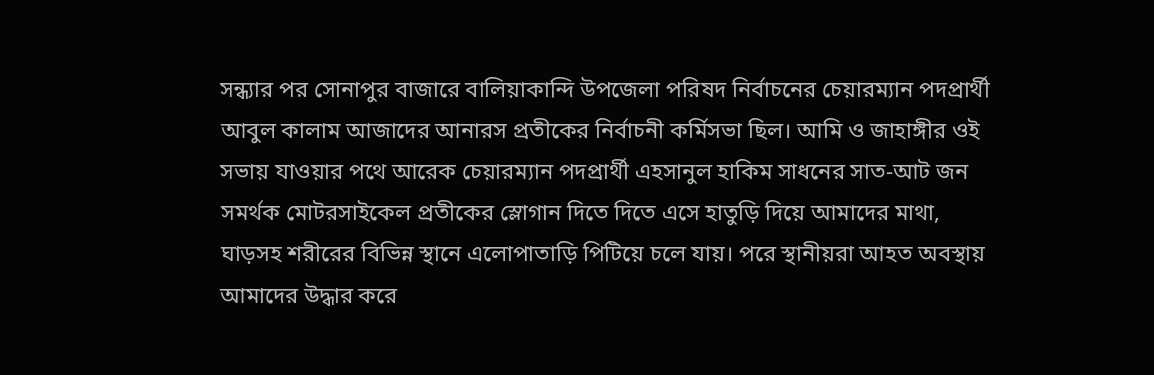সন্ধ্যার পর সোনাপুর বাজারে বালিয়াকান্দি উপজেলা পরিষদ নির্বাচনের চেয়ারম্যান পদপ্রার্থী আবুল কালাম আজাদের আনারস প্রতীকের নির্বাচনী কর্মিসভা ছিল। আমি ও জাহাঙ্গীর ওই সভায় যাওয়ার পথে আরেক চেয়ারম্যান পদপ্রার্থী এহসানুল হাকিম সাধনের সাত-আট জন সমর্থক মোটরসাইকেল প্রতীকের স্লোগান দিতে দিতে এসে হাতুড়ি দিয়ে আমাদের মাথা, ঘাড়সহ শরীরের বিভিন্ন স্থানে এলোপাতাড়ি পিটিয়ে চলে যায়। পরে স্থানীয়রা আহত অবস্থায় আমাদের উদ্ধার করে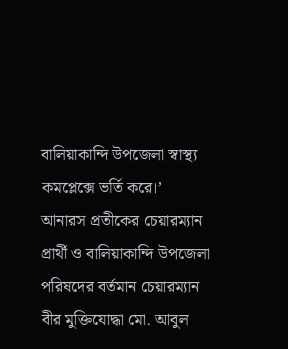বালিয়াকান্দি উপজেলা স্বাস্থ্য কমপ্লেক্সে ভর্তি করে।’
আনারস প্রতীকের চেয়ারম্যান প্রার্থী ও বালিয়াকান্দি উপজেলা পরিষদের বর্তমান চেয়ারম্যান বীর মুক্তিযোদ্ধা মো. আবুল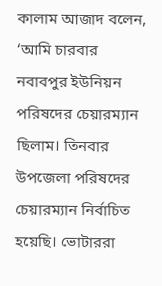কালাম আজাদ বলেন, ‘আমি চারবার নবাবপুর ইউনিয়ন পরিষদের চেয়ারম্যান ছিলাম। তিনবার উপজেলা পরিষদের চেয়ারম্যান নির্বাচিত হয়েছি। ভোটাররা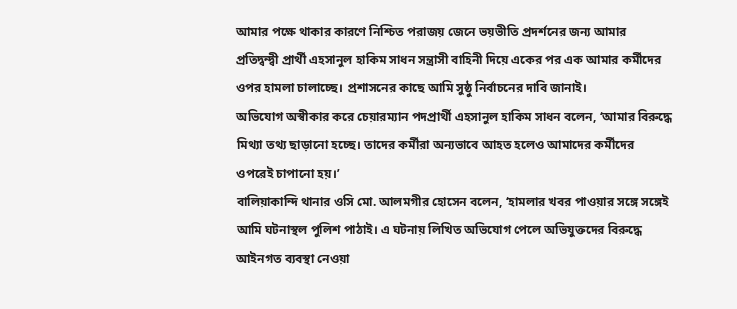আমার পক্ষে থাকার কারণে নিশ্চিত পরাজয় জেনে ভয়ভীতি প্রদর্শনের জন্য আমার প্রতিদ্বন্দ্বী প্রার্থী এহসানুল হাকিম সাধন সন্ত্রাসী বাহিনী দিয়ে একের পর এক আমার কর্মীদের ওপর হামলা চালাচ্ছে। প্রশাসনের কাছে আমি সুষ্ঠু নির্বাচনের দাবি জানাই।
অভিযোগ অস্বীকার করে চেয়ারম্যান পদপ্রার্থী এহসানুল হাকিম সাধন বলেন, ‘আমার বিরুদ্ধে মিথ্যা তথ্য ছাড়ানো হচ্ছে। তাদের কর্মীরা অন্যভাবে আহত হলেও আমাদের কর্মীদের ওপরেই চাপানো হয়।’
বালিয়াকান্দি থানার ওসি মো. আলমগীর হোসেন বলেন, ‘হামলার খবর পাওয়ার সঙ্গে সঙ্গেই আমি ঘটনাস্থল পুলিশ পাঠাই। এ ঘটনায় লিখিত অভিযোগ পেলে অভিযুক্তদের বিরুদ্ধে আইনগত ব্যবস্থা নেওয়া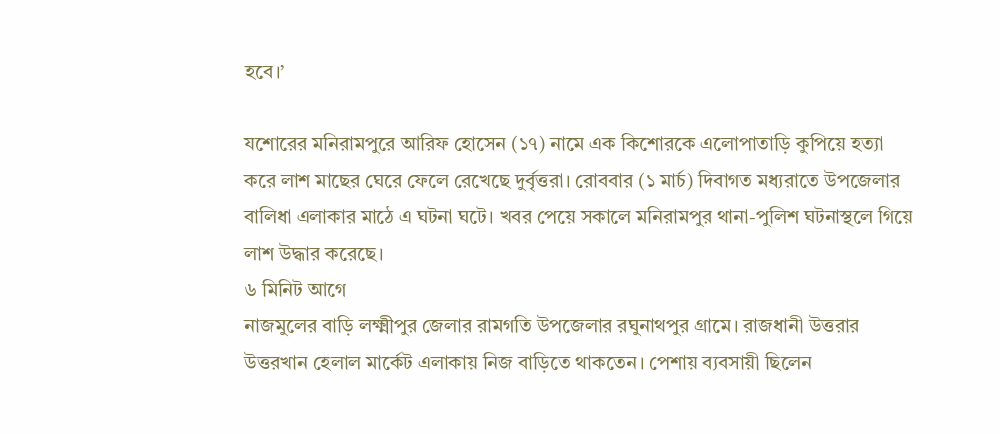হবে।’

যশোরের মনিরামপুরে আরিফ হোসেন (১৭) নামে এক কিশোরকে এলোপাতাড়ি কুপিয়ে হত্যা করে লাশ মাছের ঘেরে ফেলে রেখেছে দুর্বৃত্তরা। রোববার (১ মার্চ) দিবাগত মধ্যরাতে উপজেলার বালিধা এলাকার মাঠে এ ঘটনা ঘটে। খবর পেয়ে সকালে মনিরামপুর থানা-পুলিশ ঘটনাস্থলে গিয়ে লাশ উদ্ধার করেছে।
৬ মিনিট আগে
নাজমুলের বাড়ি লক্ষ্মীপুর জেলার রামগতি উপজেলার রঘুনাথপুর গ্রামে। রাজধানী উত্তরার উত্তরখান হেলাল মার্কেট এলাকায় নিজ বাড়িতে থাকতেন। পেশায় ব্যবসায়ী ছিলেন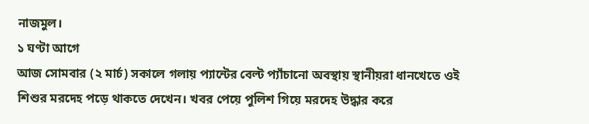নাজমুল।
১ ঘণ্টা আগে
আজ সোমবার (২ মার্চ) সকালে গলায় প্যান্টের বেল্ট প্যাঁচানো অবস্থায় স্থানীয়রা ধানখেতে ওই শিশুর মরদেহ পড়ে থাকতে দেখেন। খবর পেয়ে পুলিশ গিয়ে মরদেহ উদ্ধার করে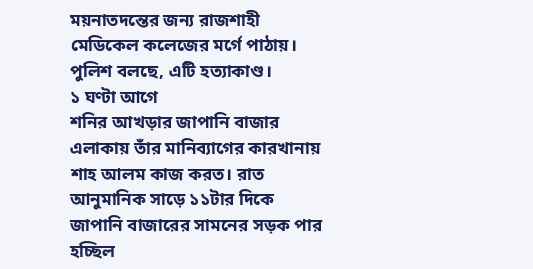ময়নাতদন্তের জন্য রাজশাহী মেডিকেল কলেজের মর্গে পাঠায়। পুলিশ বলছে, এটি হত্যাকাণ্ড।
১ ঘণ্টা আগে
শনির আখড়ার জাপানি বাজার এলাকায় তাঁর মানিব্যাগের কারখানায় শাহ আলম কাজ করত। রাত আনুমানিক সাড়ে ১১টার দিকে জাপানি বাজারের সামনের সড়ক পার হচ্ছিল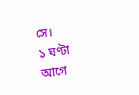সে।
১ ঘণ্টা আগে